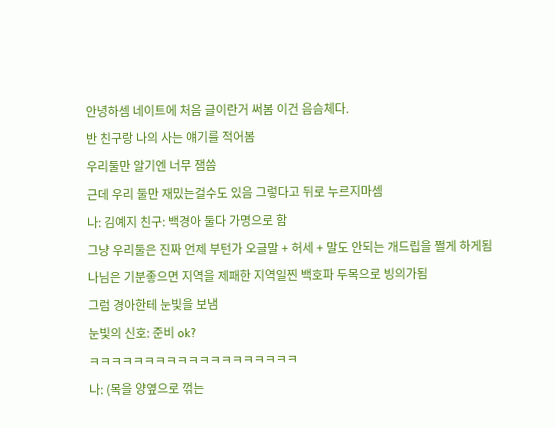안녕하셈 네이트에 처음 글이란거 써봄 이건 음슴체다.
반 친구랑 나의 사는 얘기를 적어봄
우리둘만 알기엔 너무 잼씀
근데 우리 둘만 재밌는걸수도 있음 그렇다고 뒤로 누르지마셈
나: 김예지 친구: 백경아 둘다 가명으로 함
그냥 우리둘은 진짜 언제 부턴가 오글말 + 허세 + 말도 안되는 개드립을 쩔게 하게됨
나님은 기분좋으면 지역을 제패한 지역일찐 백호파 두목으로 빙의가됨
그럼 경아한테 눈빛을 보냄
눈빛의 신호: 준비 ok?
ㅋㅋㅋㅋㅋㅋㅋㅋㅋㅋㅋㅋㅋㅋㅋㅋㅋㅋㅋ
나: (목을 양옆으로 꺾는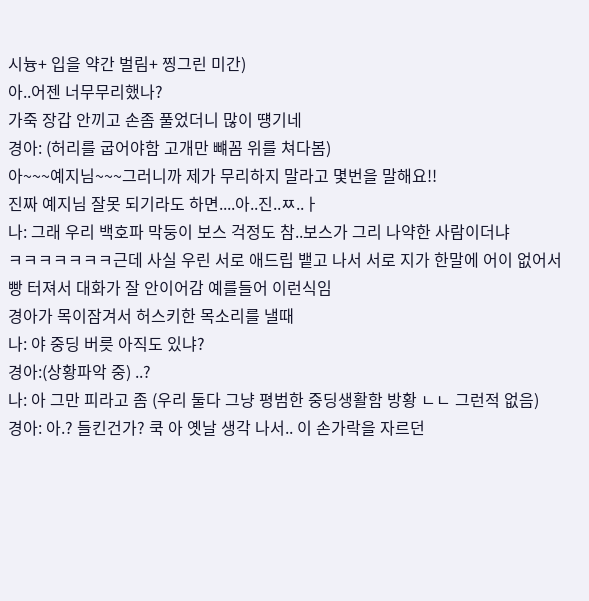시늉+ 입을 약간 벌림+ 찡그린 미간)
아..어젠 너무무리했나?
가죽 장갑 안끼고 손좀 풀었더니 많이 떙기네
경아: (허리를 굽어야함 고개만 뺴꼼 위를 쳐다봄)
아~~~예지님~~~그러니까 제가 무리하지 말라고 몇번을 말해요!!
진짜 예지님 잘못 되기라도 하면....아..진..ㅉ..ㅏ
나: 그래 우리 백호파 막둥이 보스 걱정도 참..보스가 그리 나약한 사람이더냐
ㅋㅋㅋㅋㅋㅋㅋ근데 사실 우린 서로 애드립 뱉고 나서 서로 지가 한말에 어이 없어서
빵 터져서 대화가 잘 안이어감 예를들어 이런식임
경아가 목이잠겨서 허스키한 목소리를 낼때
나: 야 중딩 버릇 아직도 있냐?
경아:(상황파악 중) ..?
나: 아 그만 피라고 좀 (우리 둘다 그냥 평범한 중딩생활함 방황 ㄴㄴ 그런적 없음)
경아: 아.? 들킨건가? 쿡 아 옛날 생각 나서.. 이 손가락을 자르던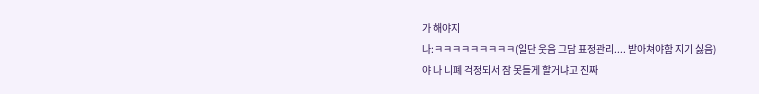가 해야지
나:ㅋㅋㅋㅋㅋㅋㅋㅋㅋ(일단 웃음 그담 표정관리.... 받아쳐야함 지기 싫음)
야 나 니폐 걱정되서 잠 못들게 할거냐고 진짜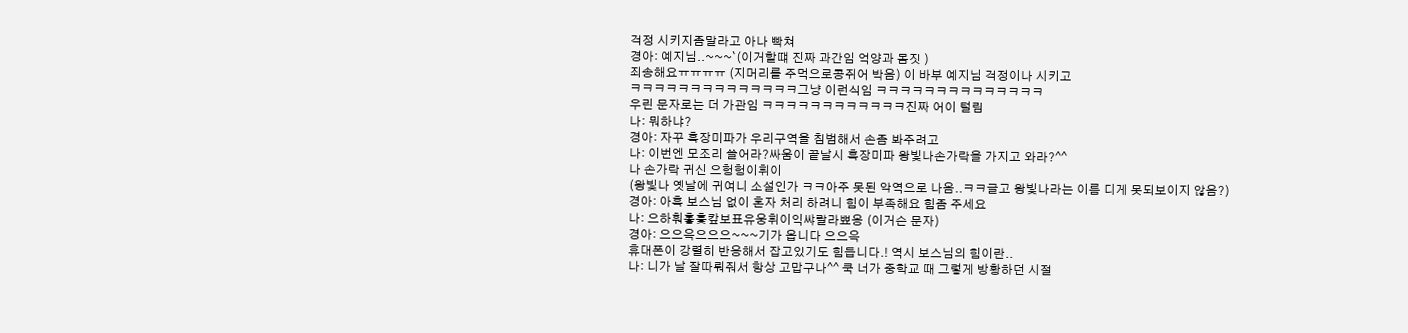걱정 시키지좀말라고 아나 빡쳐
경아: 예지님..~~~`(이거할떄 진짜 과간임 억양과 몸짓 )
죄송해요ㅠㅠㅠㅠ (지머리를 주먹으로콩쥐어 박음) 이 바부 예지님 걱정이나 시키고
ㅋㅋㅋㅋㅋㅋㅋㅋㅋㅋㅋㅋㅋㅋ그냥 이런식임 ㅋㅋㅋㅋㅋㅋㅋㅋㅋㅋㅋㅋㅋㅋ
우린 문자로는 더 가관임 ㅋㅋㅋㅋㅋㅋㅋㅋㅋㅋㅋㅋ진짜 어이 털림
나: 뭐하냐?
경아: 자꾸 흑장미파가 우리구역을 침범해서 손좀 봐주려고
나: 이번엔 모조리 쓸어라?싸움이 끝날시 흑장미파 왕빛나손가락을 가지고 와라?^^
나 손가락 귀신 으헝헝이휘이
(왕빛나 옛날에 귀여니 소설인가 ㅋㅋ아주 못된 악역으로 나옴..ㅋㅋ글고 왕빛나라는 이름 디게 못되보이지 않음?)
경아: 아흑 보스님 없이 혼자 처리 하려니 힘이 부족해요 힘좀 주세요
나: 으하훠홓흧캎보표유웅휘이익쌰랄라뾰옹 (이거슨 문자)
경아: 으으윽으으으~~~기가 옵니다 으으윽
휴대폰이 강렬히 반응해서 잡고있기도 힘듭니다.! 역시 보스님의 힘이란..
나: 니가 날 잘따뤄줘서 항상 고맙구나^^ 쿡 너가 중학교 때 그렇게 방황하던 시절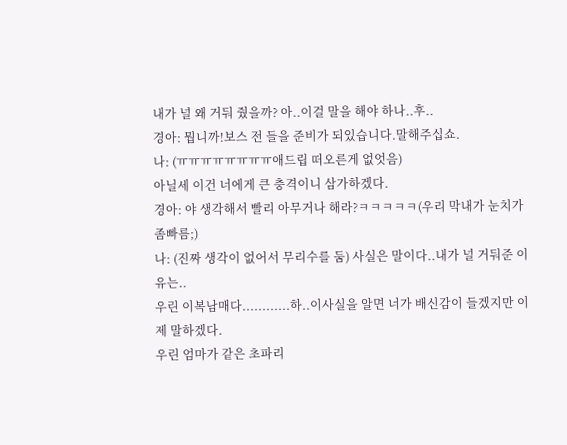내가 널 왜 거둬 줬을까? 아..이걸 말을 해야 하나..후..
경아: 뭡니까!보스 전 들을 준비가 되있습니다.말해주십쇼.
나: (ㅠㅠㅠㅠㅠㅠㅠㅠ애드립 떠오른게 없엇음)
아닐세 이건 너에게 큰 충격이니 삼가하겠다.
경아: 야 생각해서 빨리 아무거나 해라?ㅋㅋㅋㅋㅋ(우리 막내가 눈치가 좀빠름;)
나: (진짜 생각이 없어서 무리수를 둠) 사실은 말이다..내가 널 거둬준 이유는..
우린 이복남매다............하..이사실을 알면 너가 배신감이 들겠지만 이제 말하겠다.
우린 엄마가 같은 초파리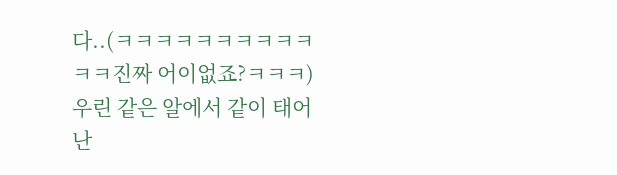다..(ㅋㅋㅋㅋㅋㅋㅋㅋㅋㅋㅋㅋ진짜 어이없죠?ㅋㅋㅋ)
우린 같은 알에서 같이 태어난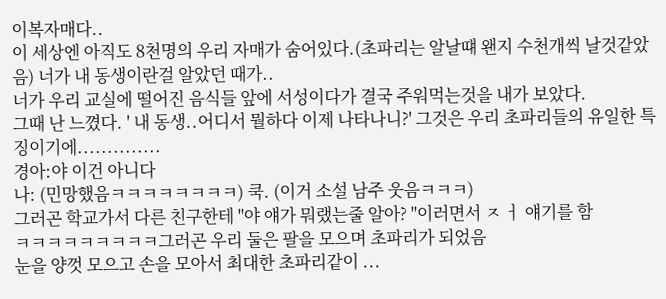이복자매다..
이 세상엔 아직도 8천명의 우리 자매가 숨어있다.(초파리는 알날떄 왠지 수천개씩 날것같았음) 너가 내 동생이란걸 알았던 때가..
너가 우리 교실에 떨어진 음식들 앞에 서성이다가 결국 주워먹는것을 내가 보았다.
그때 난 느꼈다. ' 내 동생..어디서 뭘하다 이제 나타나니?' 그것은 우리 초파리들의 유일한 특징이기에..............
경아:야 이건 아니다
나: (민망했음ㅋㅋㅋㅋㅋㅋㅋㅋ) 쿡. (이거 소설 남주 웃음ㅋㅋㅋ)
그러곤 학교가서 다른 친구한테 "야 얘가 뭐랬는줄 알아? "이러면서 ㅈ ㅓ 얘기를 함
ㅋㅋㅋㅋㅋㅋㅋㅋㅋ그러곤 우리 둘은 팔을 모으며 초파리가 되었음
눈을 양껏 모으고 손을 모아서 최대한 초파리같이 ...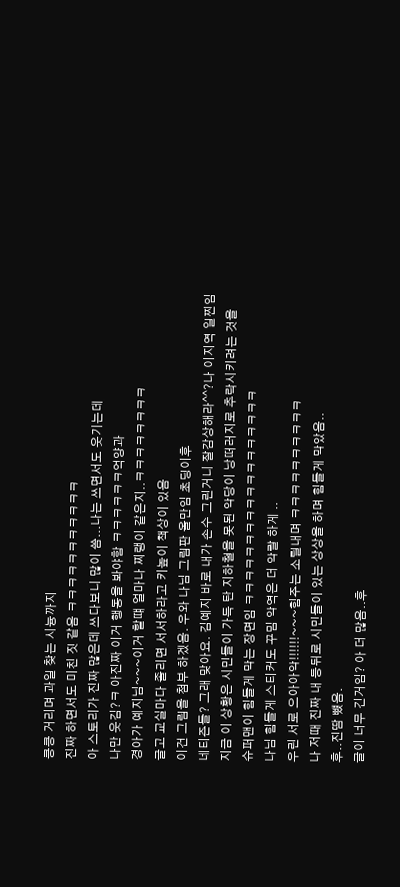킁킁 거리며 과일 찾는 시늉까지
진짜 하면서도 미친 짓 같음 ㅋㅋㅋㅋㅋㅋㅋㅋㅋㅋㅋ
아 스토리가 진짜 많은데 쓰다보니 많이 씀...나는 쓰면서도 웃기는데
나만 웃김?ㅋ 아진짜 이거 행동을 봐야함 ㅋㅋㅋㅋㅋㅋ억양과
경아가 예지님~~~이거 할떄 얼마나 찌랭이 같은지..ㅋㅋㅋㅋㅋㅋㅋㅋ
글고 교실마다 졸리면 서서하라고 키높이 책상이 있음
이건 그림을 첨부 하겠음. 우와 나님 그림판 올만임 초딩이후
네티즌들? 그래 맞아요. 김예지 바로 내가 손수 그린거니 잘감상해라^^?나 이지역 일찐임
지금 이 상황은 시민들이 가득 탄 지하철을 못된 악당이 낭떠러지로 추락시키려는 것을
슈퍼맨이 힘들게 막는 장면임 ㅋㅋㅋㅋㅋㅋㅋㅋㅋㅋㅋㅋㅋㅋㅋㅋㅋㅋ
나님 힘들게 스티커도 꾸밈 악역은 더 악랄 하게 ..
우린 서로 으아아악!!!!!!~~~힘주는 소릴내며 ㅋㅋㅋㅋㅋㅋㅋㅋㅋㅋ
나 저때 진짜 내 등뒤로 시민들이 있는 상상을 하며 힘들게 막았음..
후..진땀 뻈음.
글이 너무 긴거임? 아 더 많음..후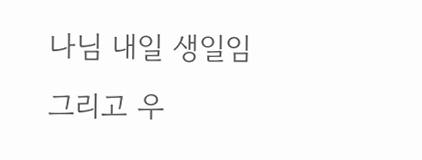나님 내일 생일임 그리고 우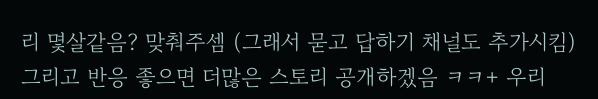리 몇살같음? 맞춰주셈 (그래서 묻고 답하기 채널도 추가시킴)
그리고 반응 좋으면 더많은 스토리 공개하겠음 ㅋㅋ+ 우리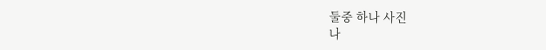둘중 하나 사진
나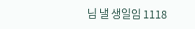님 낼 생일임 1118